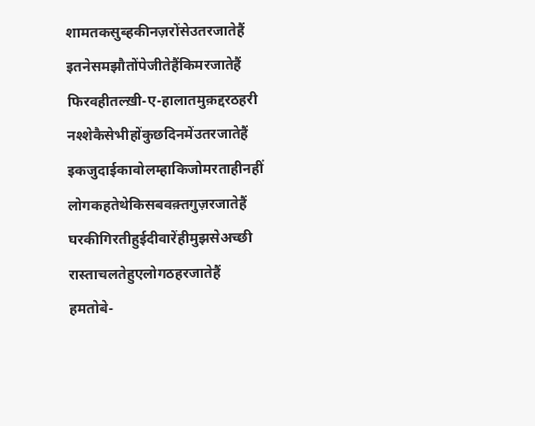शामतकसुब्हकीनज़रोंसेउतरजातेहैं
इतनेसमझौतोंपेजीतेहैंकिमरजातेहैं
फिरवहीतल्ख़ी-ए-हालातमुक़द्दरठहरी
नश्शेकैसेभीहोंकुछदिनमेंउतरजातेहैं
इकजुदाईकावोलम्हाकिजोमरताहीनहीं
लोगकहतेथेकिसबवक़्तगुज़रजातेहैं
घरकीगिरतीहुईदीवारेंहीमुझसेअच्छी
रास्ताचलतेहुएलोगठहरजातेहैं
हमतोबे-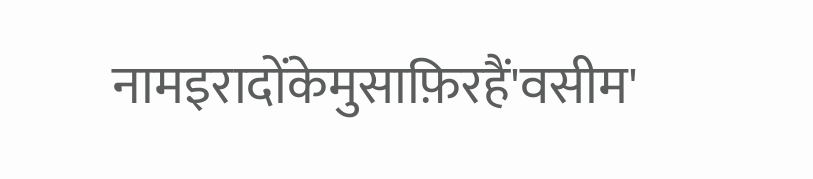नामइरादोंकेमुसाफ़िरहैं'वसीम'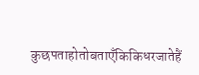कुछपताहोतोबताएँकिकिधरजातेहैं